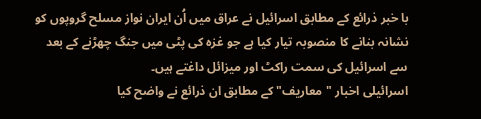با خبر ذرائع کے مطابق اسرائیل نے عراق میں اُن ایران نواز مسلح گروپوں کو نشانہ بنانے کا منصوبہ تیار کیا ہے جو غزہ کی پٹی میں جنگ چھڑنے کے بعد سے اسرائیل کی سمت راکٹ اور میزائل داغتے ہیں۔
اسرائیلی اخبار "معاریف" کے مطابق ان ذرائع نے واضح کیا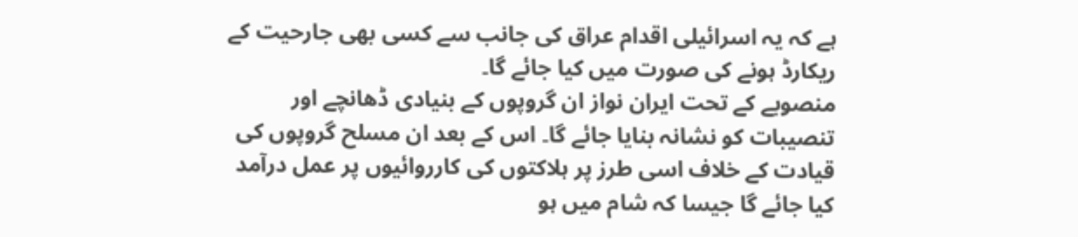ہے کہ یہ اسرائیلی اقدام عراق کی جانب سے کسی بھی جارحیت کے ریکارڈ ہونے کی صورت میں کیا جائے گا۔
منصوبے کے تحت ایران نواز ان گروپوں کے بنیادی ڈھانچے اور تنصیبات کو نشانہ بنایا جائے گا۔ اس کے بعد ان مسلح گروپوں کی قیادت کے خلاف اسی طرز پر ہلاکتوں کی کارروائیوں پر عمل درآمد کیا جائے گا جیسا کہ شام میں ہو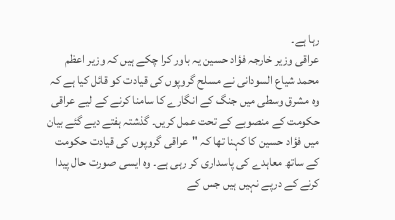رہا ہے۔
عراقی وزیر خارجہ فؤاد حسین یہ باور کرا چکے ہیں کہ وزیر اعظم محمد شياع السودانی نے مسلح گروپوں کی قیادت کو قائل کیا ہے کہ وہ مشرق وسطی میں جنگ کے انگارے کا سامنا کرنے کے لیے عراقی حکومت کے منصوبے کے تحت عمل کریں۔ گذشتہ ہفتے دیے گئے بیان میں فؤاد حسین کا کہنا تھا کہ "عراقی گروپوں کی قیادت حکومت کے ساتھ معاہدے کی پاسداری کر رہی ہے۔ وہ ایسی صورت حال پیدا کرنے کے درپے نہیں ہیں جس کے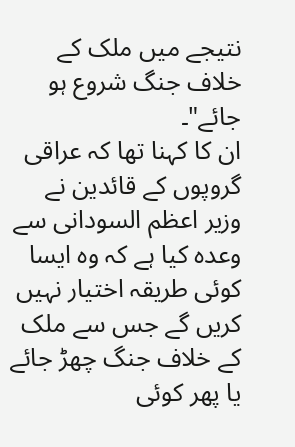نتیجے میں ملک کے خلاف جنگ شروع ہو جائے"۔
ان کا کہنا تھا کہ عراقی گروپوں کے قائدین نے وزیر اعظم السودانی سے وعدہ کیا ہے کہ وہ ایسا کوئی طریقہ اختیار نہیں کریں گے جس سے ملک کے خلاف جنگ چھڑ جائے یا پھر کوئی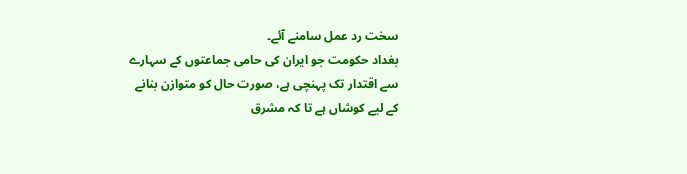سخت رد عمل سامنے آئے۔
بغداد حکومت جو ایران کی حامی جماعتوں کے سہارے سے اقتدار تک پہنچی ہے، صورت حال کو متوازن بنانے کے لیے کوشاں ہے تا کہ مشرق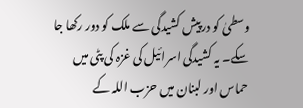وسطیٰ کو درپیش کشیدگی سے ملک کو دور رکھا جا سکے۔ یہ کشیدگی اسرائیل کی غزہ کی پٹی میں حماس اور لبنان میں حزب اللہ کے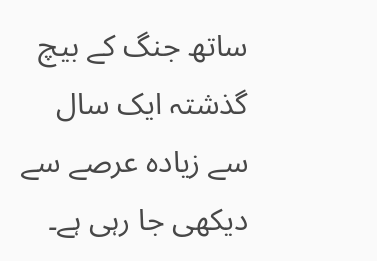ساتھ جنگ کے بیچ گذشتہ ایک سال سے زیادہ عرصے سے دیکھی جا رہی ہے۔